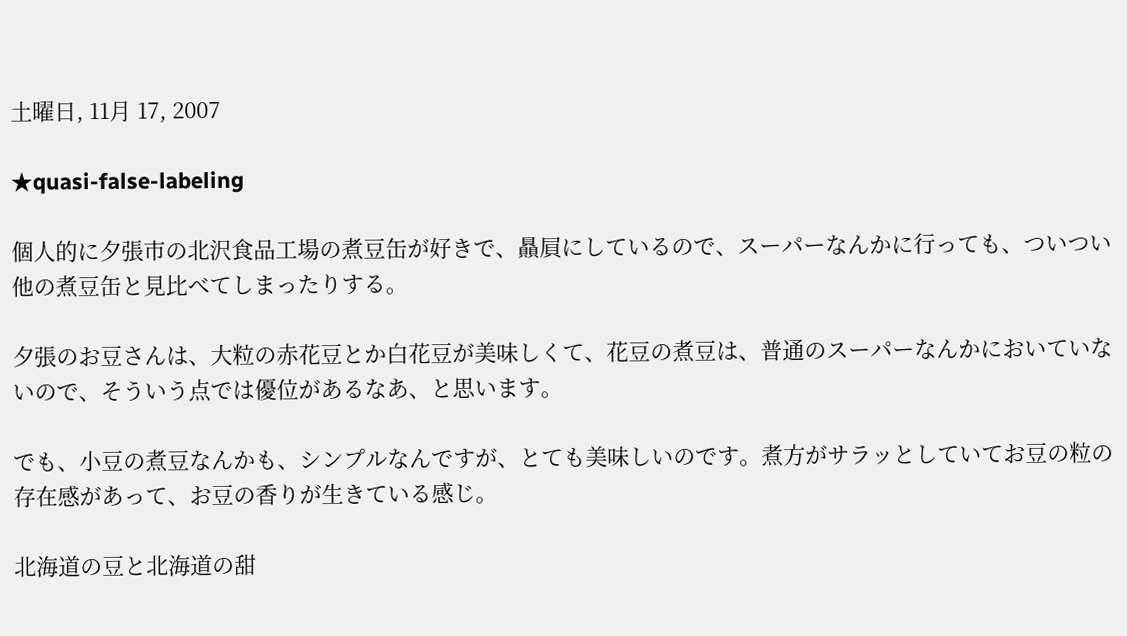土曜日, 11月 17, 2007

★quasi-false-labeling

個人的に夕張市の北沢食品工場の煮豆缶が好きで、贔屓にしているので、スーパーなんかに行っても、ついつい他の煮豆缶と見比べてしまったりする。

夕張のお豆さんは、大粒の赤花豆とか白花豆が美味しくて、花豆の煮豆は、普通のスーパーなんかにおいていないので、そういう点では優位があるなあ、と思います。

でも、小豆の煮豆なんかも、シンプルなんですが、とても美味しいのです。煮方がサラッとしていてお豆の粒の存在感があって、お豆の香りが生きている感じ。

北海道の豆と北海道の甜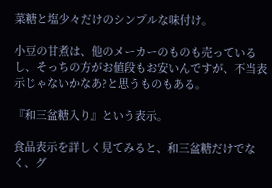菜糖と塩少々だけのシンプルな味付け。

小豆の甘煮は、他のメーカーのものも売っているし、そっちの方がお値段もお安いんですが、不当表示じゃないかなあ?と思うものもある。

『和三盆糖入り』という表示。

食品表示を詳しく見てみると、和三盆糖だけでなく、グ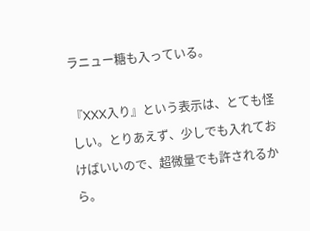ラニュー糖も入っている。

『XXX入り』という表示は、とても怪しい。とりあえず、少しでも入れておけばいいので、超微量でも許されるから。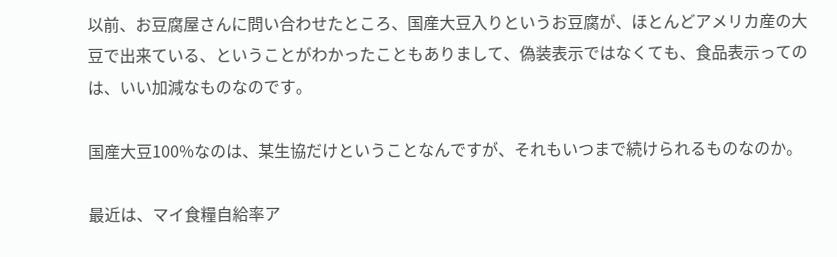以前、お豆腐屋さんに問い合わせたところ、国産大豆入りというお豆腐が、ほとんどアメリカ産の大豆で出来ている、ということがわかったこともありまして、偽装表示ではなくても、食品表示ってのは、いい加減なものなのです。

国産大豆100%なのは、某生協だけということなんですが、それもいつまで続けられるものなのか。

最近は、マイ食糧自給率ア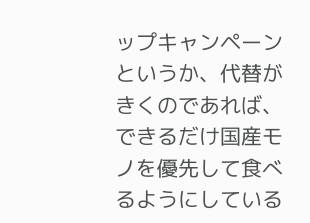ップキャンペーンというか、代替がきくのであれば、できるだけ国産モノを優先して食べるようにしている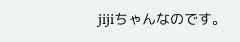jijiちゃんなのです。